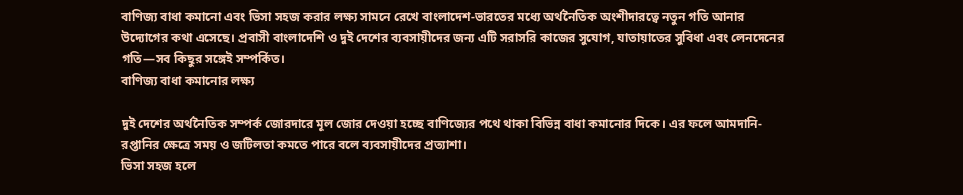বাণিজ্য বাধা কমানো এবং ভিসা সহজ করার লক্ষ্য সামনে রেখে বাংলাদেশ-ভারতের মধ্যে অর্থনৈতিক অংশীদারত্বে নতুন গতি আনার উদ্যোগের কথা এসেছে। প্রবাসী বাংলাদেশি ও দুই দেশের ব্যবসায়ীদের জন্য এটি সরাসরি কাজের সুযোগ, যাতায়াতের সুবিধা এবং লেনদেনের গতি—সব কিছুর সঙ্গেই সম্পর্কিত।
বাণিজ্য বাধা কমানোর লক্ষ্য

দুই দেশের অর্থনৈতিক সম্পর্ক জোরদারে মূল জোর দেওয়া হচ্ছে বাণিজ্যের পথে থাকা বিভিন্ন বাধা কমানোর দিকে। এর ফলে আমদানি-রপ্তানির ক্ষেত্রে সময় ও জটিলতা কমতে পারে বলে ব্যবসায়ীদের প্রত্যাশা।
ভিসা সহজ হলে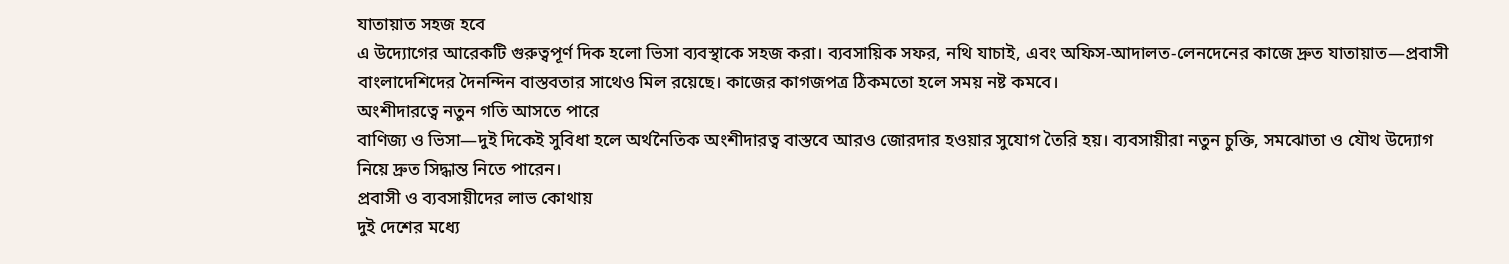যাতায়াত সহজ হবে
এ উদ্যোগের আরেকটি গুরুত্বপূর্ণ দিক হলো ভিসা ব্যবস্থাকে সহজ করা। ব্যবসায়িক সফর, নথি যাচাই, এবং অফিস-আদালত-লেনদেনের কাজে দ্রুত যাতায়াত—প্রবাসী বাংলাদেশিদের দৈনন্দিন বাস্তবতার সাথেও মিল রয়েছে। কাজের কাগজপত্র ঠিকমতো হলে সময় নষ্ট কমবে।
অংশীদারত্বে নতুন গতি আসতে পারে
বাণিজ্য ও ভিসা—দুই দিকেই সুবিধা হলে অর্থনৈতিক অংশীদারত্ব বাস্তবে আরও জোরদার হওয়ার সুযোগ তৈরি হয়। ব্যবসায়ীরা নতুন চুক্তি, সমঝোতা ও যৌথ উদ্যোগ নিয়ে দ্রুত সিদ্ধান্ত নিতে পারেন।
প্রবাসী ও ব্যবসায়ীদের লাভ কোথায়
দুই দেশের মধ্যে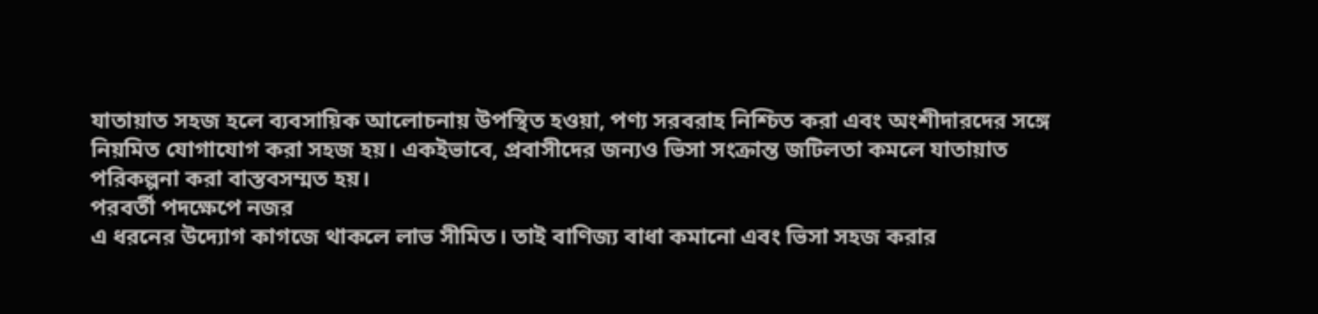যাতায়াত সহজ হলে ব্যবসায়িক আলোচনায় উপস্থিত হওয়া, পণ্য সরবরাহ নিশ্চিত করা এবং অংশীদারদের সঙ্গে নিয়মিত যোগাযোগ করা সহজ হয়। একইভাবে, প্রবাসীদের জন্যও ভিসা সংক্রান্ত জটিলতা কমলে যাতায়াত পরিকল্পনা করা বাস্তবসম্মত হয়।
পরবর্তী পদক্ষেপে নজর
এ ধরনের উদ্যোগ কাগজে থাকলে লাভ সীমিত। তাই বাণিজ্য বাধা কমানো এবং ভিসা সহজ করার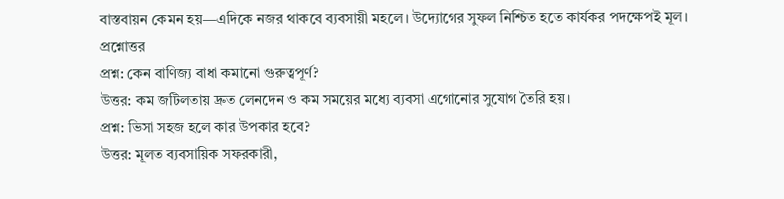বাস্তবায়ন কেমন হয়—এদিকে নজর থাকবে ব্যবসায়ী মহলে। উদ্যোগের সুফল নিশ্চিত হতে কার্যকর পদক্ষেপই মূল।
প্রশ্নোত্তর
প্রশ্ন: কেন বাণিজ্য বাধা কমানো গুরুত্বপূর্ণ?
উত্তর: কম জটিলতায় দ্রুত লেনদেন ও কম সময়ের মধ্যে ব্যবসা এগোনোর সুযোগ তৈরি হয়।
প্রশ্ন: ভিসা সহজ হলে কার উপকার হবে?
উত্তর: মূলত ব্যবসায়িক সফরকারী,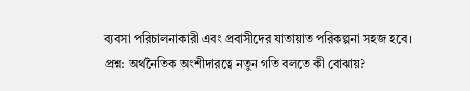ব্যবসা পরিচালনাকারী এবং প্রবাসীদের যাতায়াত পরিকল্পনা সহজ হবে।
প্রশ্ন: অর্থনৈতিক অংশীদারত্বে নতুন গতি বলতে কী বোঝায়?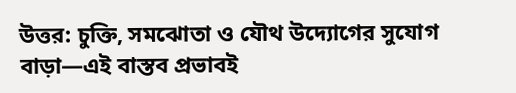উত্তর: চুক্তি, সমঝোতা ও যৌথ উদ্যোগের সুযোগ বাড়া—এই বাস্তব প্রভাবই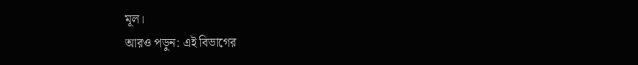মূল।
আরও পড়ুন: এই বিভাগের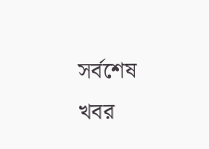সর্বশেষ খবর